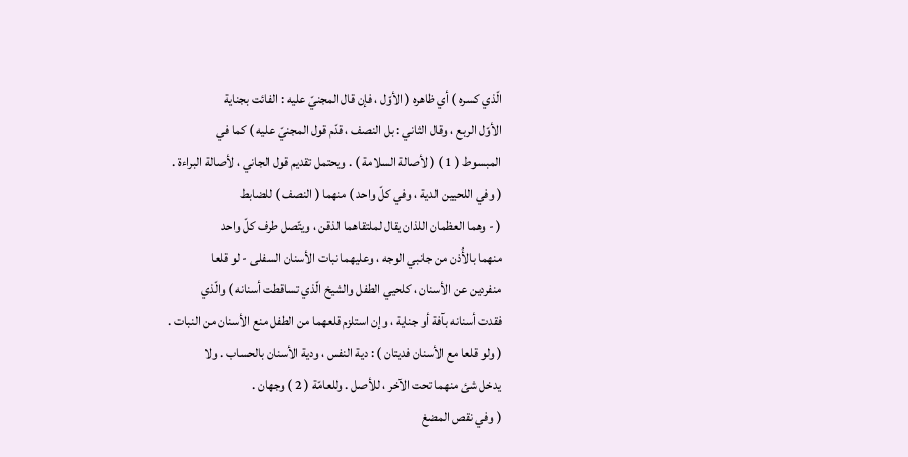الّذي كسره ) أي ظاهره ( الأوّل ، فإن قال المجنيّ عليه : الفائت بجناية
الأوّل الربع ، وقال الثاني : بل النصف ، قدّم قول المجنيّ عليه ) كما في
المبسوط ( 1 ) ( لأصالة السلامة ) . ويحتمل تقديم قول الجاني ، لأصالة البراءة .
( وفي اللحيين الدية ، وفي كلّ واحد ) منهما ( النصف ) للضابط
( - وهما العظمان اللذان يقال لملتقاهما الذقن ، ويتّصل طرف كلّ واحد
منهما بالأُذن من جانبي الوجه ، وعليهما نبات الأسنان السفلى - لو قلعا
منفردين عن الأسنان ، كلحيي الطفل والشيخ الّذي تساقطت أسنانه ) والّذي
فقدت أسنانه بآفة أو جناية ، وإن استلزم قلعهما من الطفل منع الأسنان من النبات .
( ولو قلعا مع الأسنان فديتان ) : دية النفس ، ودية الأسنان بالحساب . ولا
يدخل شئ منهما تحت الآخر ، للأصل . وللعامّة ( 2 ) وجهان .
( وفي نقص المضغ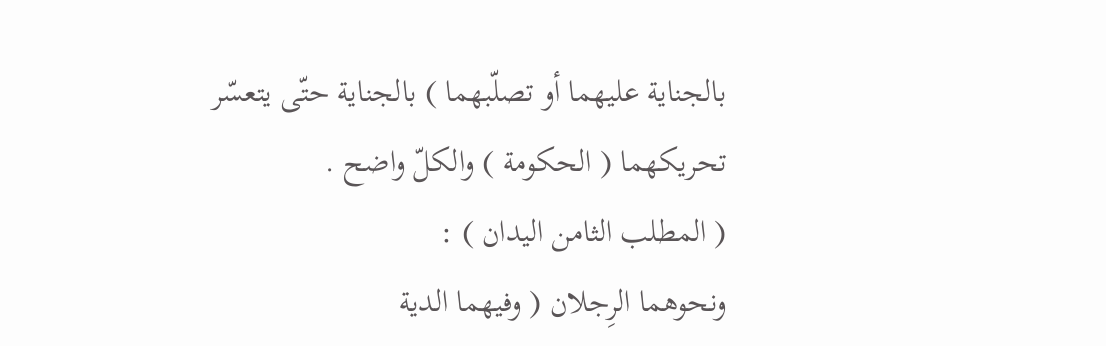بالجناية عليهما أو تصلّبهما ) بالجناية حتّى يتعسّر
تحريكهما ( الحكومة ) والكلّ واضح .
( المطلب الثامن اليدان ) :
ونحوهما الرِجلان ( وفيهما الدية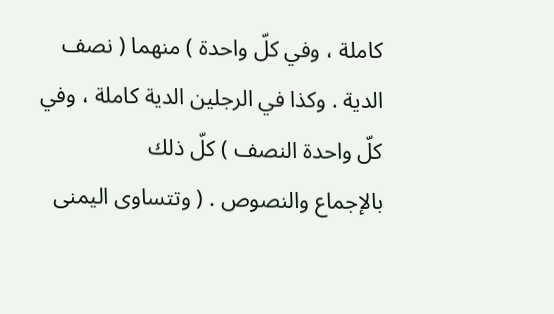كاملة ، وفي كلّ واحدة ) منهما ( نصف
الدية . وكذا في الرجلين الدية كاملة ، وفي كلّ واحدة النصف ) كلّ ذلك
بالإجماع والنصوص . ( وتتساوى اليمنى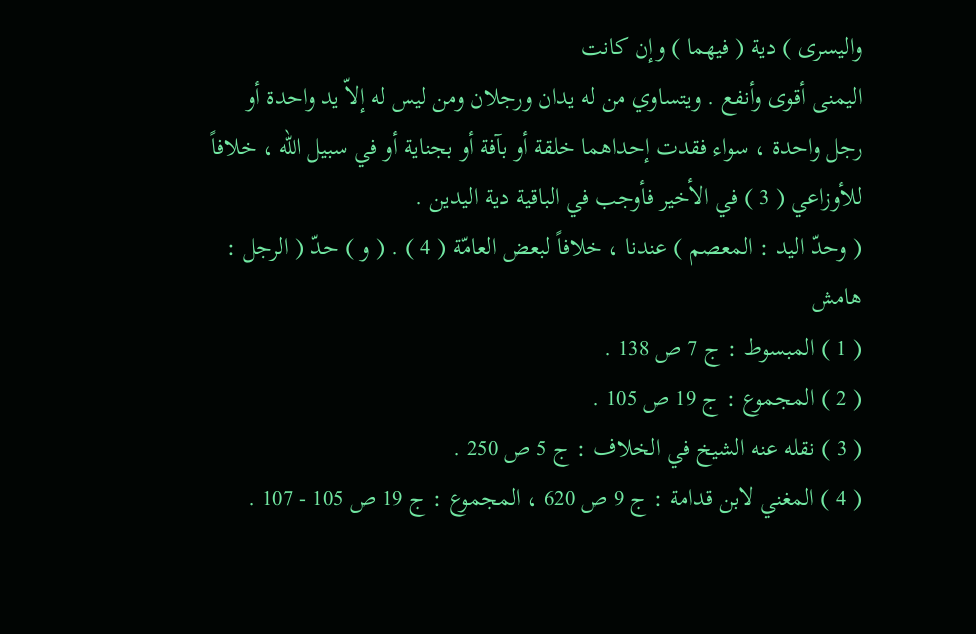واليسرى ) دية ( فيهما ) وإن كانت
اليمنى أقوى وأنفع . ويتساوي من له يدان ورجلان ومن ليس له إلاّ يد واحدة أو
رجل واحدة ، سواء فقدت إحداهما خلقة أو بآفة أو بجناية أو في سبيل الله ، خلافاً
للأوزاعي ( 3 ) في الأخير فأوجب في الباقية دية اليدين .
( وحدّ اليد : المعصم ) عندنا ، خلافاً لبعض العامّة ( 4 ) . ( و ) حدّ ( الرجل :
هامش
( 1 ) المبسوط : ج 7 ص 138 .
( 2 ) المجموع : ج 19 ص 105 .
( 3 ) نقله عنه الشيخ في الخلاف : ج 5 ص 250 .
( 4 ) المغني لابن قدامة : ج 9 ص 620 ، المجموع : ج 19 ص 105 - 107 .